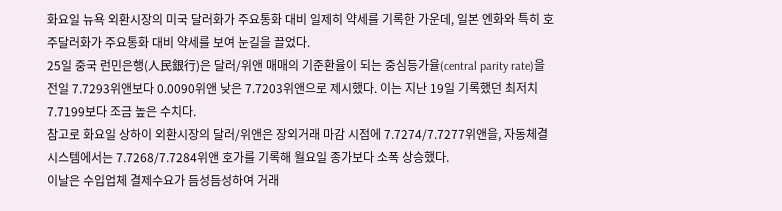화요일 뉴욕 외환시장의 미국 달러화가 주요통화 대비 일제히 약세를 기록한 가운데, 일본 엔화와 특히 호주달러화가 주요통화 대비 약세를 보여 눈길을 끌었다.
25일 중국 런민은행(人民銀行)은 달러/위앤 매매의 기준환율이 되는 중심등가율(central parity rate)을 전일 7.7293위앤보다 0.0090위앤 낮은 7.7203위앤으로 제시했다. 이는 지난 19일 기록했던 최저치 7.7199보다 조금 높은 수치다.
참고로 화요일 상하이 외환시장의 달러/위앤은 장외거래 마감 시점에 7.7274/7.7277위앤을, 자동체결시스템에서는 7.7268/7.7284위앤 호가를 기록해 월요일 종가보다 소폭 상승했다.
이날은 수입업체 결제수요가 듬성듬성하여 거래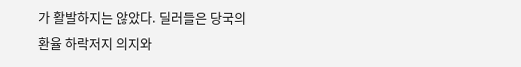가 활발하지는 않았다. 딜러들은 당국의 환율 하락저지 의지와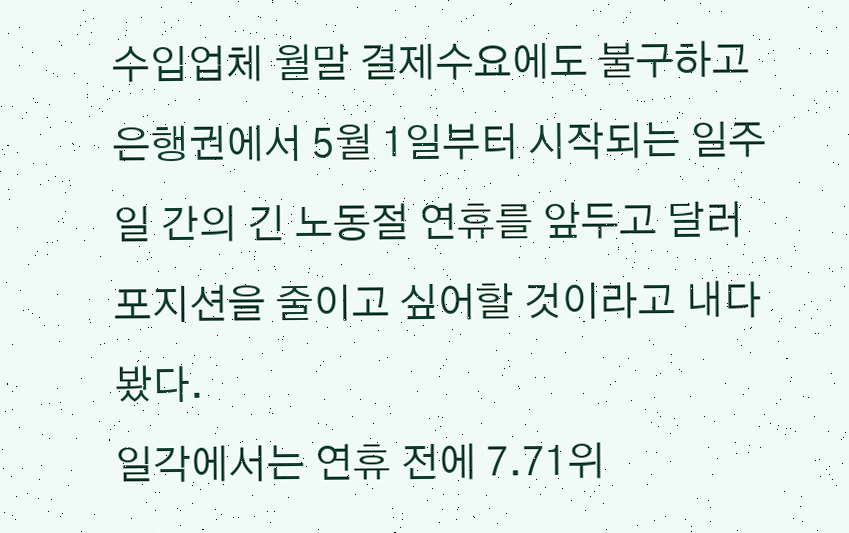수입업체 월말 결제수요에도 불구하고 은행권에서 5월 1일부터 시작되는 일주일 간의 긴 노동절 연휴를 앞두고 달러 포지션을 줄이고 싶어할 것이라고 내다봤다.
일각에서는 연휴 전에 7.71위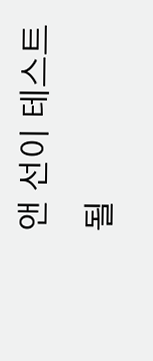앤 선이 테스트될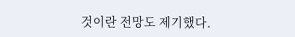것이란 전망도 제기했다.